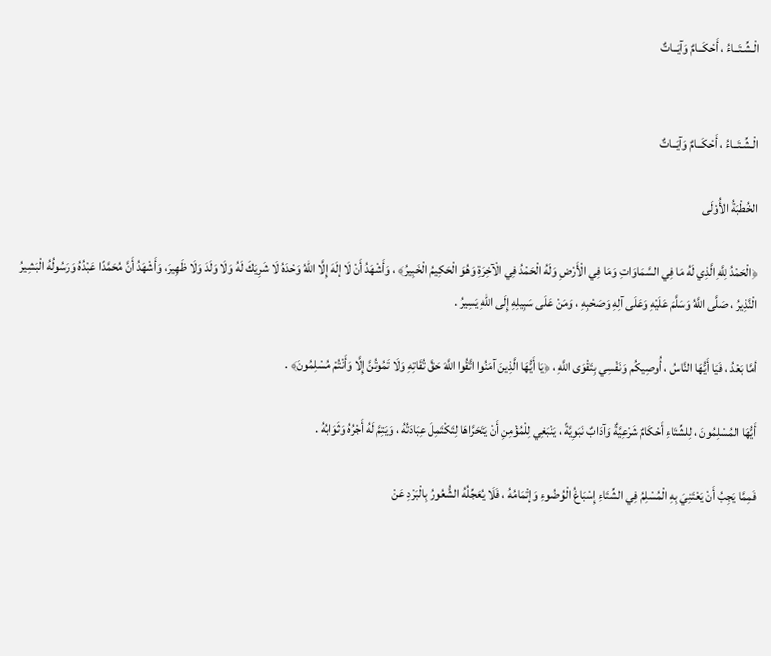الْـشِّـتَــاءُ ، أَحْكَــامٌ وَآيَــاتٌ


الْـشِّـتَــاءُ ، أَحْكَــامٌ وَآيَــاتٌ

الخُطْبَةُ الأُوْلَى

﴿الْحَمْدُ لِلَّهِ الَّذِي لَهُ مَا فِي السَّمَاوَاتِ وَمَا فِي الْأَرْضِ وَلَهُ الْحَمْدُ فِي الْآخِرَةِ وَهُوَ الْحَكِيمُ الْخَبِيرُ﴾ ، وَأَشْهَدُ أَنْ لَا إلَهَ إِلَّا اللهُ وَحْدَهُ لَا شَرِيَكَ لَهُ وَلَا وَلَدَ وَلَا ظَهِيرَ، وَأَشْهَدُ أَنَّ مُحَمَّدًا عَبْدُهُ وَرَسُولُهُ الْبَشِيرُ الْنَّذِيرُ ، صَلَّى اللَّهُ وَسَلَّمَ عَلَيْهِ وَعَلَى آلِهِ وَصَحْبِهِ ، وَمَنْ عَلَى سَبِيلِهِ إِلَى اللهِ يَسِيرُ .

أمَّا بَعْدُ ، فَيَا أَيُّهَا النَّاسُ ، أُوصِيكُم وَنَفْسِي بِتَقْوَى اللَّهِ ، ﴿يَا أَيُّهَا الَّذِينَ آمَنُوا اتَّقُوا اللَّهَ حَقَّ تُقَاتِهِ وَلَا تَمُوتُنَّ إِلَّا وَأَنْتُمْ مُسْلِمُونَ﴾ .

أَيُّهَا المُسْلِمُونَ ، لِلشِّتَاءِ أَحْكَامٌ شَرْعِيَّةٌ وَآدَابٌ نَبَوِيَّةً ، يَنْبَغِي لِلْمُؤْمِنِ أَنْ يَتَحَرَّاهَا لِتَكْتَمِلَ عِبَادَتُهُ ، وَيَتِمَّ لَهُ أَجْرُهُ وَثَوَابُهُ .

فَمِمَّا يَجِبُ أَنْ يَعْتَنِيَ بِهِ الْمُسْلِمُ فِي الشِّتَاءِ إِسْبَاغُ الْوُضُوءِ وَإتْمَامُهُ ، فَلَا يُعَجِّلُهُ الشُّعُورُ بِالْبَرْدِ عَنْ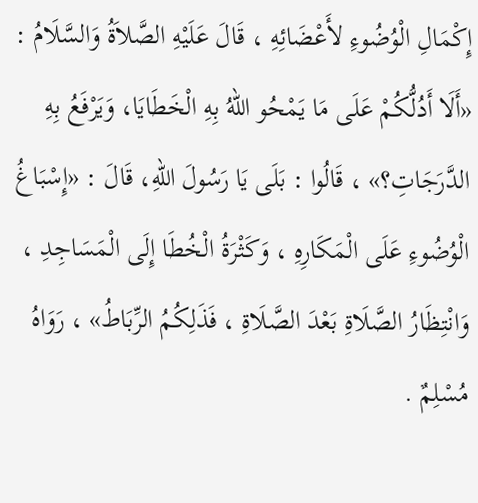إِكْمَالِ الْوُضُوءِ لأَعْضَائِهِ ، قَالَ عَلَيْهِ الصَّلاَةُ وَالسَّلَامُ : «أَلَا أَدُلُّكُمْ عَلَى مَا يَمْحُو اللهُ بِهِ الْخَطَايَا، وَيَرْفَعُ بِهِ الدَّرَجَاتِ؟» ، قَالُوا : بَلَى يَا رَسُولَ اللهِ، قَالَ : «إِسْبَاغُ الْوُضُوءِ عَلَى الْمَكَارِهِ ، وَكَثْرَةُ الْخُطَا إِلَى الْمَسَاجِدِ ، وَانْتِظَارُ الصَّلَاةِ بَعْدَ الصَّلَاةِ ، فَذَلِكُمُ الرِّبَاطُ» ، رَوَاهُ مُسْلِمٌ .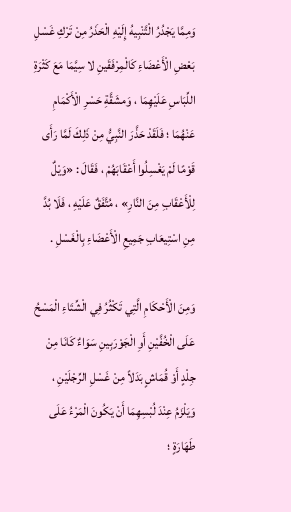وَمِمَّا يَجْدُرُ الْتَّنْبِيهُ إِلَيْهِ الْحَذَرُ مِنْ تَرْكِ غَسْلِ بَعْضِ الْأَعْضَاءِ كَالْمِرْفَقَينِ لا سِيَّمَا مَعَ كَثْرَةِ اللِّبَاسِ عَلَيْهِمَا ، وَمشَقَّةِ حَسْرِ الْأَكْمَامِ عَنْهُمَا ؛ فَلَقَدْ حَذَّرَ النَّبِيُّ مِنْ ذَلِكَ لَمَّا رَأَى قَوْمًا لَمْ يَغْسِلُوا أَعْقَابَهُمْ ، فَقَالَ : «وَيْلٌ لِلْأَعْقَابِ مِنَ النَّارِ» ، مُتَّفَقٌ عَلَيْهِ ، فَلَا بُدَّ مِنِ اسْتِيعَابِ جَمِيعِ الْأَعْضَاءِ بِالْغَسْلِ .

وَمِنَ الْأَحْكَامِ الَّتِي تَكْثُرُ فِي الْشِّتَاءِ الْمَسْحُ عَلَى الْخُفَّيْنِ أَوِ الْجَوْرَبِينِ سَوَاءٌ كَانَا مِنْ جِلْدٍ أَوْ قُمَاشٍ بَدَلاً مِنْ غَسْلِ الرِّجْلَيْنِ ، وَيَلْزَمُ عِنْدَ لُبْسِهِمَا أَنْ يَكُونَ الْمَرْءُ عَلَى طَهَارَةٍ ؛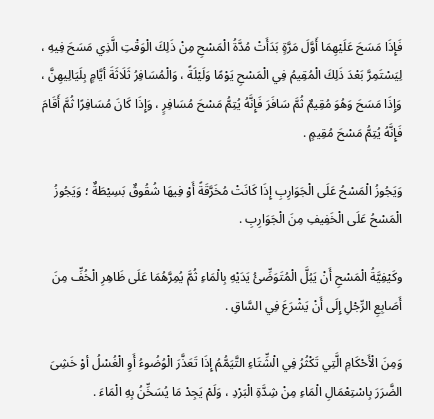فَإِذَا مَسَحَ عَلَيْهِمَا أَوَّلَ مَرَّةٍ بَدَأَتْ مُدَّةُ الْمَسْحِ مِنْ ذَلِكَ الْوَقْتِ الَّذِي مَسَحَ فِيهِ ، لِيَسْتَمِرَّ بَعْدَ ذَلِكَ الْمُقِيمُ فِي الْمَسْحِ يَوْمًا وَلَيْلَةً ، وَالْمُسَافِرُ ثَلَاثَةَ أيَّامٍ بِلَيَالِيهِنَّ ، وَإِذَا مَسَحَ وَهُوَ مُقِيمٌ ثُمَّ سَافَرَ فَإِنَّهُ يُتِمُّ مَسْحَ مُسَافِرٍ ، وَإِذَا كَانَ مُسَافِرًا ثُمَّ أَقَامَ فَإِنَّهُ يُتِمُّ مَسْحَ مُقِيمٍ .

وَيَجُوزُ الْمَسْحُ عَلَى الْجَوَارِبِ إِذَا كَانَتْ مُخَرَّقَةً أَوْ فِيهَا شُقُوقٌ بَسِيْطَةٌ ؛ وَيَجُوزُ الْمَسْحُ عَلَى الْخَفِيفِ مِنَ الْجَوَارِبِ .

وكَيْفِيَّةُ الْمَسْحِ أَنْ يَبُلَّ الْمُتَوَضِّئُ يَدَيْهِ بِالْمَاءِ ثُمَّ يُمِرَّهُمَا عَلَى ظَاهِرِ الْخُفِّ مِنَ أَصَابِعِ الرِّجْلِ إِلَى أَنْ يَشْرَعَ فِي السَّاقِ .

وَمِنَ الْأَحْكَامِ الَّتِي تَكْثُرُ فِي الْشِّتَاءِ التَّيَمُّمُ إِذَا تَعَذَّرَ الْوُضُوءُ أَوِ الْغُسْلُ أوْ خَشِىَ الضَّرَرَ بِاسْتِعْمَالِ الْمَاءِ مِنْ شِدَّةِ الْبَرْدِ ، وَلَمْ يَجِدْ مَا يُسَخِّنُ بِهِ الْمَاءَ .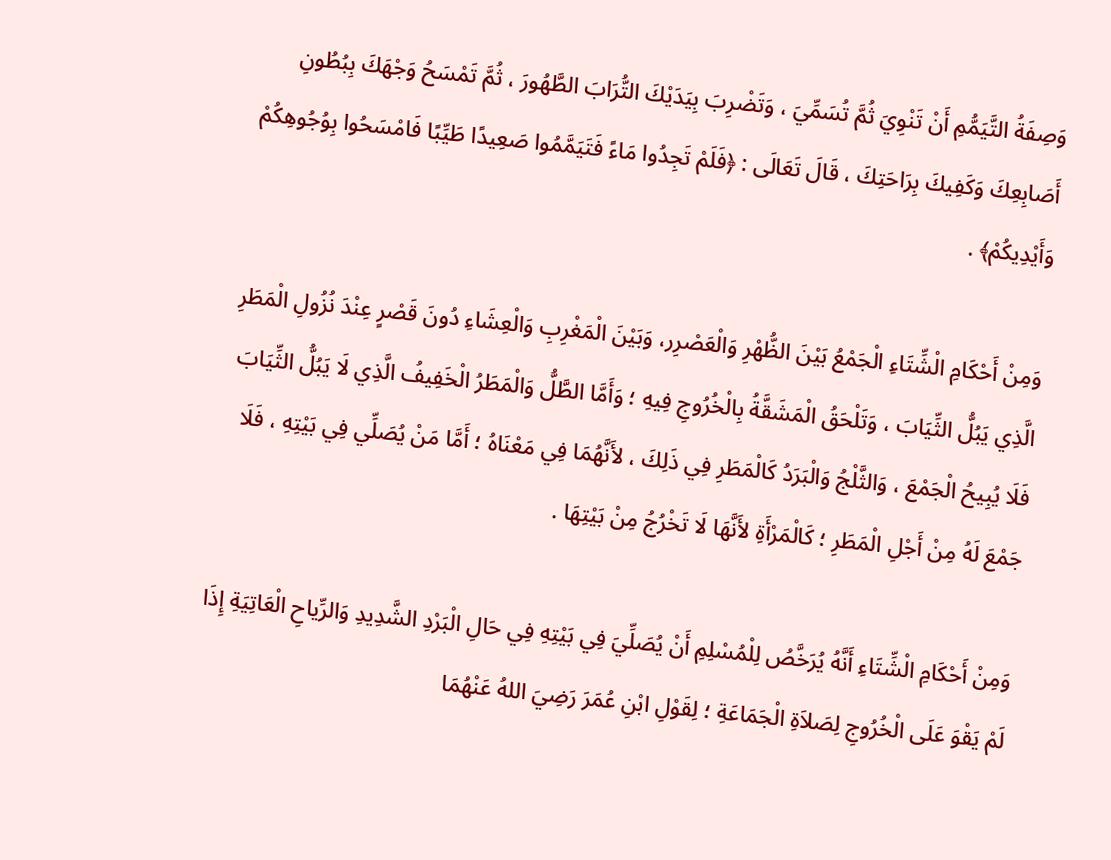وَصِفَةُ التَّيَمُّمِ أَنْ تَنْوِيَ ثُمَّ تُسَمِّيَ ، وَتَضْرِبَ بِيَدَيْكَ التُّرَابَ الطَّهُورَ ، ثُمَّ تَمْسَحُ وَجْهَكَ بِبُطُونِ أَصَابِعِكَ وَكَفِيكَ بِرَاحَتِكَ ، قَالَ تَعَالَى : ﴿فَلَمْ تَجِدُوا مَاءً فَتَيَمَّمُوا صَعِيدًا طَيِّبًا فَامْسَحُوا بِوُجُوهِكُمْ وَأَيْدِيكُمْ﴾ .

وَمِنْ أَحْكَامِ الْشِّتَاءِ الْجَمْعُ بَيْنَ الظُّهْرِ وَالْعَصْرِر، وَبَيْنَ الْمَغْرِبِ وَالْعِشَاءِ دُونَ قَصْرٍ عِنْدَ نُزُولِ الْمَطَرِ الَّذِي يَبُلُّ الثِّيَابَ ، وَتَلْحَقُ الْمَشَقَّةُ بِالْخُرُوجِ فِيهِ ؛ وَأَمَّا الطَّلُّ وَالْمَطَرُ الْخَفِيفُ الَّذِي لَا يَبُلُّ الثِّيَابَ فَلَا يُبِيحُ الْجَمْعَ ، وَالثَّلْجُ وَالْبَرَدُ كَالْمَطَرِ فِي ذَلِكَ ، لأَنَّهُمَا فِي مَعْنَاهُ ؛ أَمَّا مَنْ يُصَلِّي فِي بَيْتِهِ ، فَلَا جَمْعَ لَهُ مِنْ أَجْلِ الْمَطَرِ ؛ كَالْمَرْأَةِ لأَنَّهَا لَا تَخْرُجُ مِنْ بَيْتِهَا .

وَمِنْ أَحْكَامِ الْشِّتَاءِ أَنَّهُ يُرَخَّصُ لِلْمُسْلِمِ أَنْ يُصَلِّيَ فِي بَيْتِهِ فِي حَالِ الْبَرْدِ الشَّدِيدِ وَالرِّياحِ الْعَاتِيَةِ إِذَا لَمْ يَقْوَ عَلَى الْخُرُوجِ لِصَلاَةِ الْجَمَاعَةِ ؛ لِقَوْلِ ابْنِ عُمَرَ رَضِيَ اللهُ عَنْهُمَا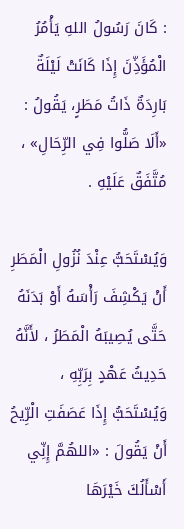: كَانَ رَسُولُ اللهِ يَأْمُرُ الْمُؤَذِّنَ إِذَا كَانَتْ لَيْلَةٌ بَارِدَةٌ ذَاتُ مَطَرٍ، يَقُولُ : «أَلَا صَلُّوا فِي الرِّحَالِ» ، مُتَّفَقٌ عَلَيْهِ .

وَيُسْتَحَبُّ عِنْدَ نُزُولِ الْمَطَرِ أَنْ يَكْشِفَ رَأْسَهُ أَوْ بَدَنَهُ حَتَّى يُصِيبَهُ الْمَطَرُ ، لأَنَّهُ حَدِيثُ عَهْدٍ بِرَبِّهِ ، وَيُسْتَحَبُّ إِذَا عَصَفَتِ الْرِّيحُ أَنْ يَقُولَ : «اللهُمَّ إِنِّي أَسْأَلُكَ خَيْرَهَا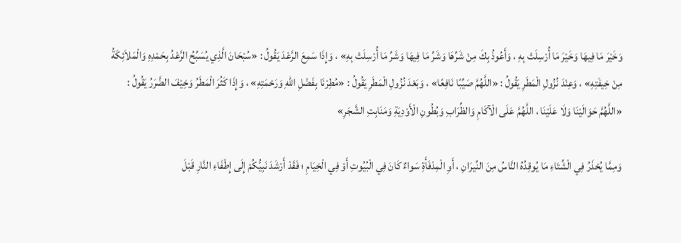وَخَيْرَ مَا فِيهَا وَخَيْرَ مَا أُرْسِلَتْ بِهِ ، وَأَعُوذُ بِكَ مِنْ شَرِّهَا وَشَرِّ مَا فِيهَا وَشَرِّ مَا أُرْسِلَتْ بِهِ» ، وَإِذَا سَمِعَ الرَّعْدَ يَقُولُ : «سُبْحَانَ الَّذِي يُسَبِّحُ الرَّعْدُ بِحَمْدِهِ وَالْمَلاَئِكَةُ مِنْ خِيفَتِهِ» ، وَعِنْدَ نُزُولِ الْمَطَرِ يَقُولُ : «اللَّهُمَّ صَيِّبًا نَافِعًا» ، وَبَعْدَ نُزُولِ الْمَطَرِ يَقُولُ : «مُطِرْنَا بِفَضْلِ اللهِ وَرَحْمَتِهِ» ، وَإِذَا كَثُرَ الْمَطَرُ وَخِيْفَ الضَّرَرُ يَقُولُ : «اللَّهُمَّ حَوَالَيْنَا وَلَا عَلَيْنَا ، اللَّهُمَّ عَلَى الْآكَامِ وَالظِّرَابِ وَبُطُونِ الْأَوْدِيَةِ وَمَنَابِتِ الشَّجَرِ»

وَمِمَّا يُحْذَرُ فِي الْشِّتَاءِ مَا يُوقِدُهُ النَّاسُ مِنَ النِّيرَانِ ، أَوِ الْمِدْفَأَةِ سَواءٌ كَانَ فِي الْبُيُوتِ أَوْ فِي الْخِيَامِ ؛ فَقَدْ أَرْشَدَ نَبِيُّكُمْ إِلَى إِطْفَاءِ النَّارِ قَبْلَ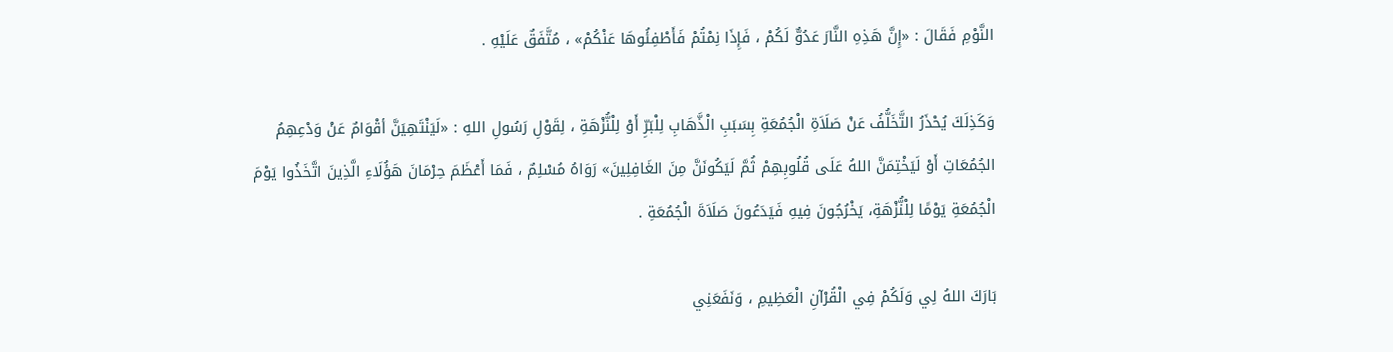النَّوْمِ فَقَالَ : «إِنَّ هَذِهِ النَّارَ عَدُوٌّ لَكُمْ ، فَإِذَا نِمْتُمْ فَأَطْفِئُوهَا عَنْكُمْ» ، مُتَّفَقٌ عَلَيْهِ .

وَكَذِلَكَ يُحْذَرُ التَّخَلُّفُ عَنْ صَلَاَةِ الْجُمُعَةِ بِسَبَبِ الْذَّهَابِ لِلْبَرِّ أَوْ لِلْنُّزْهَةِ ، لِقَوْلِ رَسُولِ اللهِ : «لَيَنْتَهِيَنَّ أقْوَامٌ عَنْ وَدْعِهِمُ الجُمُعَاتِ أَوْ لَيَخْتِمَنَّ اللهُ عَلَى قُلُوبِهِمْ ثُمَّ لَيَكُونَنَّ مِنَ الغَافِلِينَ» رَوَاهُ مُسْلِمٌ ، فَمَا أَعْظَمَ حِرْمَانَ هَؤُلَاءِ الَّذِينَ اتَّخَذُوا يَوْمَ الْجُمُعَةِ يَوْمًا لِلْنُّزْهَةِ، يَخْرُجُونَ فِيهِ فَيَدَعُونَ صَلَاَةَ الْجُمُعَةِ .

بَارَكَ اللهُ لِي وَلَكُمْ فِي الْقُرْآنِ الْعَظِيمِ ، وَنَفَعَنِي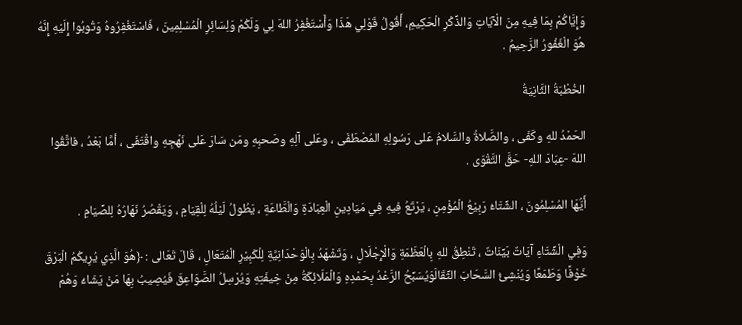وَإِيَّاكُمْ بِمَا فِيهِ مِنَ الْآيَاتِ وَالذِّكْرِ الْحَكِيمِ، أَقُولُ قَوْلِي هَذَا وَأَسْتَغْفِرُ اللهَ لِي وَلَكُمْ وَلِسَائِرِ الْمُسْلِمِينَ ، فَاسْتَغْفِرُوهُ وَتُوبُوا إِلَيْهِ إِنَّهُ هُوَ الْغَفُورُ الرَّحِيمُ .

الخُطْبَةُ الثَّانِيَةُ

الحَمْدُ للهِ وكَفَى ، والصَّلاةُ والسَّلامُ عَلى رَسُولِهِ المُصْطَفَى ، وعَلى آلِهِ وصَحبِهِ ومَن سَارَ عَلى نَهْجِهِ واقْتَفَى ، أمَّا بَعْدُ ، فاتَّقُوا اللهَ -عِبَادَ اللهِ- حَقَّ التَّقْوَى .

أَيُّهَا المُسْلِمُونَ ، الشِّتَاءُ رَبِيْعُ الْمُؤْمِنِ ، يَرْتَعُ فِيهِ فِي مَيَادِينِ الْعِبَادَةِ وَالْطَّاعَةِ ، يَطُولُ لَيْلُهُ لِلْقِيَامِ ، وَيَقْصُرُ نَهَارُهُ لِلصِّيَامِ .

وَفِي الْشِّتَاءِ آيَاتٌ بَيِّنَاتٌ ، تَنْطِقُ للهِ بِالْعَظَمَةِ وَالْإِجْلَالِ ، وَتَشْهَدُ بِالْوَحْدَانِيَّةِ لِلْكَبِيْرِ الْمُتَعَالِ ، قَالَ تَعَالى : ﴿هُوَ الَّذِي يُرِيكُمُ الْبَرْقَ خَوْفًا وَطَمَعًا وَيُنْشِئُ السَّحَابَ الثِّقَالَوَيُسَبِّحُ الرَّعْدُ بِحَمْدِهِ وَالْمَلَائِكَةُ مِنْ خِيفَتِهِ وَيُرْسِلُ الصَّوَاعِقَ فَيُصِيبُ بِهَا مَنْ يَشَاءُ وَهُمْ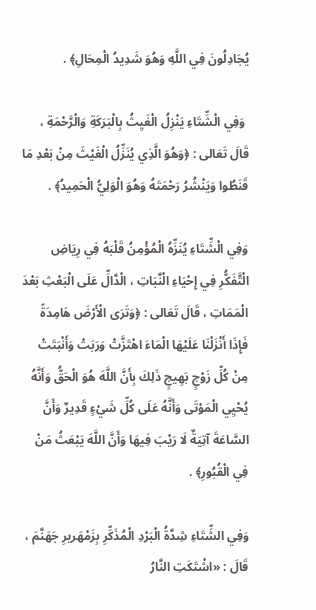يُجَادِلُونَ فِي اللَّهِ وَهُوَ شَدِيدُ الْمِحَالِ﴾ .

 وَفِي الْشِّتَاءِ يَنْزِلُ الْغَيِثُ بِالْبَرَكَةِ وَالْرَّحْمَةِ ، قَالَ تَعَالى : ﴿وَهُوَ الَّذِي يُنَزِّلُ الْغَيْثَ مِنْ بَعْدِ مَا قَنَطُوا وَيَنْشُرُ رَحْمَتَهُ وَهُوَ الْوَلِيُّ الْحَمِيدُ﴾ .

وَفِي الْشِّتَاءِ يُنَزِّهُ الْمُؤْمِنُ قَلْبَهُ فِي رِيَاضِ الْتَّفَكُّرِ فِي إِحْيَاءِ الْنَّبَاتِ ، الْدَّالِّ عَلَى الْبَعْثِ بَعْدَ الْمَمَاتِ ، قَالَ تَعَالى : ﴿وَتَرَى الْأَرْضَ هَامِدَةً فَإِذَا أَنْزَلْنَا عَلَيْهَا الْمَاءَ اهْتَزَّتْ وَرَبَتْ وَأَنْبَتَتْ مِنْ كُلِّ زَوْجٍ بَهِيجٍ ذَلِكَ بِأَنَّ اللَّهَ هُوَ الْحَقُّ وَأَنَّهُ يُحْيِي الْمَوْتَى وَأَنَّهُ عَلَى كُلِّ شَيْءٍ قَدِيرٌ وَأَنَّ السَّاعَةَ آتِيَةٌ لَا رَيْبَ فِيهَا وَأَنَّ اللَّهَ يَبْعَثُ مَنْ فِي الْقُبُورِ﴾ .

وَفِي الشِّتَاءِ شِدَّةُ الْبَرْدِ الْمُذَكِّرِ بِزَمْهَريرِ جَهَنَّمَ ، قَالَ : «اشْتَكَتِ النَّارُ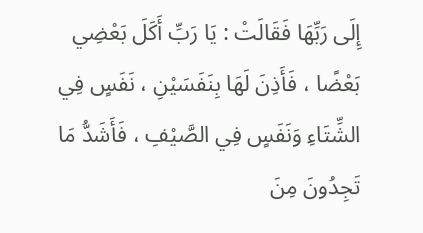إِلَى رَبِّهَا فَقَالَتْ : يَا رَبِّ أَكَلَ بَعْضِي بَعْضًا ، فَأَذِنَ لَهَا بِنَفَسَيْنِ ، نَفَسٍ فِي الشِّتَاءِ وَنَفَسٍ فِي الصَّيْفِ ، فَأَشَدُّ مَا تَجِدُونَ مِنَ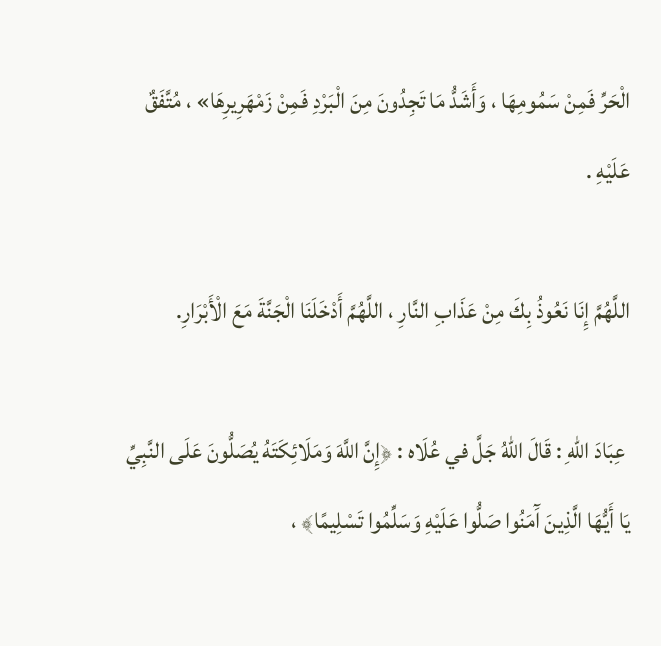الْحَرِّ فَمِنْ سَمُومِهَا ، وَأَشَدُّ مَا تَجِدُونَ مِنَ الْبَرْدِ فَمِنْ زَمْهَرِيرِهَا» ، مُتَّفَقٌ عَلَيْهِ .

اللَّهُمَّ إِنَا نَعُوذُ بِكَ مِنْ عَذَابِ النَّارِ ، اللَّهُمَّ أَدْخَلَنَا الْجَنَّةَ مَعَ الْأَبْرَارِ.

 عِبَادَ اللهِ : قَالَ اللهُ جَلَّ في عُلَاه : ﴿إِنَّ اللَّهَ وَمَلَائِكَتَهُ يُصَلُّونَ عَلَى النَّبِيِّ يَا أَيُّهَا الَّذِينَ آَمَنُوا صَلُّوا عَلَيْهِ وَسَلِّمُوا تَسْلِيمًا﴾ ،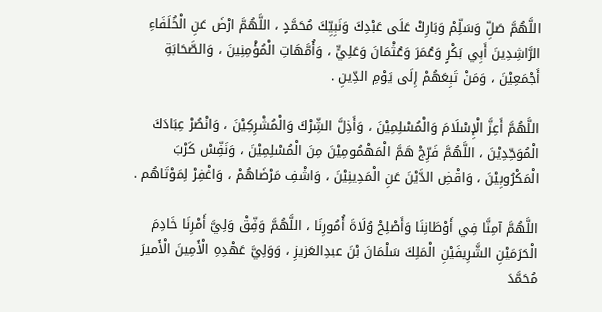اللَّهُمَّ صَلِّ وَسَلِّمْ وَبَارِكْ عَلَى عَبْدِكَ وَنَبِيِّكَ مُحَمَّدٍ ، اللَّهُمَّ ارْضَ عَنِ الْخُلَفَاءِ الرَّاشِدِينَ أَبِي بَكْرٍ وَعُمَرَ وَعُثْمَانَ وَعَلِيٍّ ، وَأُمَّهَاتِ الْمُؤْمِنِينَ ، وَالصَّحَابَةِ أَجْمَعِيْنَ ، وَمَنْ تَبِعَهُمْ إِلَى يَوْمِ الدِّينِ .

اللَّهُمَّ أَعِزَّ الْإِسْلَامَ وَالْمُسْلِمِيْنَ ، وَأَذِلَّ الشِّرْكَ وَالْمُشْرِكِيْنَ ، وَانْصُرْ عِبَادَكَ الْمُوَحِّدِيْنَ ، اللَّهُمَّ فَرِّجْ هَمَّ الْمَهْمُومِيْنَ مِنَ الْمُسْلِمِيْنَ ، وَنَفِّسْ كَرْبَ الْمَكْرُوبِيْنَ ، وَاقْضِ الدَّيْنَ عَنِ الْمَدِينِيْنَ ، وَاشْفِ مَرْضَاهُمْ ، وَاغْفِرْ لِمَوْتَاهُم .

اللَّهُمَّ آمِنَّا فِي أَوْطَانِنَا وَأَصْلِحْ وُلَاةَ أُمُورِنَا ، اللَّهُمَّ وَفِّقْ وَلِيَّ أَمْرِنَا خَادِمَ الْحَرَمَيْنِ الشَّرِيفَيْنِ الْمَلِكَ سَلْمَانَ بْنَ عبدِالعَزيزِ ، وَوَلِيَّ عَهْدِهِ الْأَمِينَ الْأَميرَ مُحَمَّدَ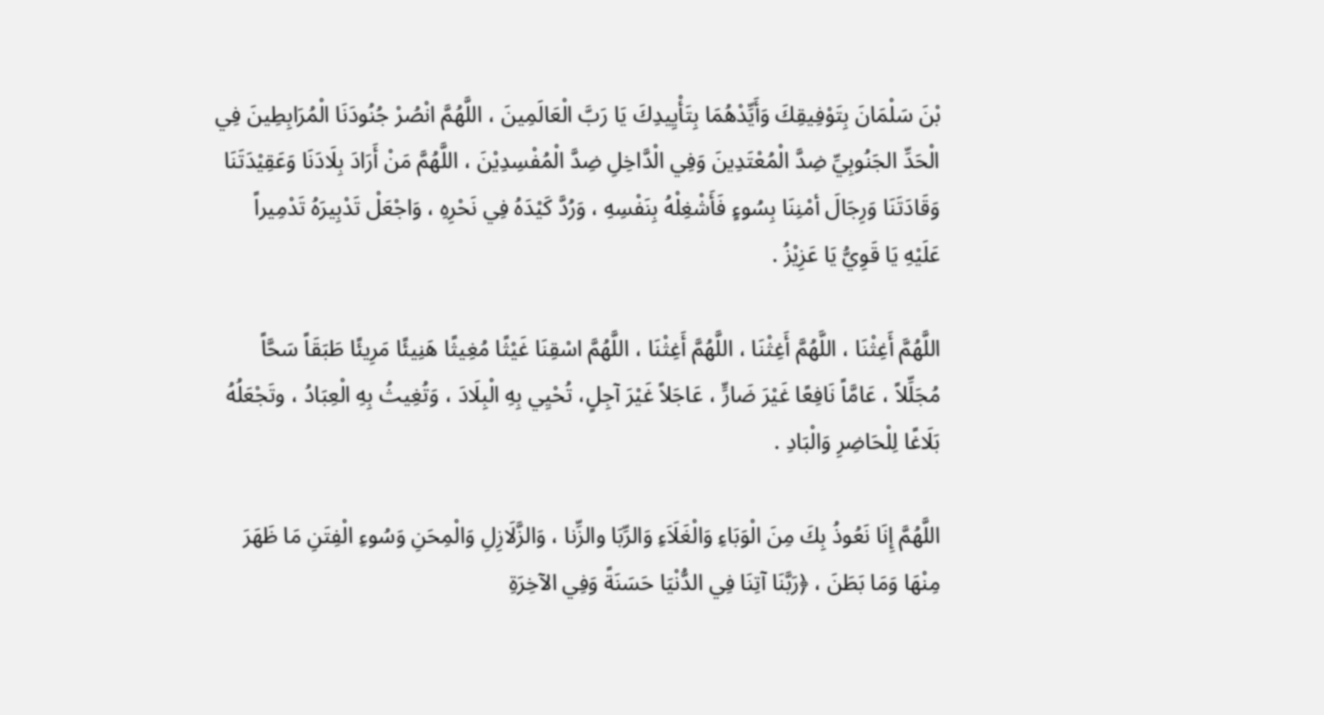بْنَ سَلْمَانَ بِتَوْفِيقِكَ وَأَيِّدْهُمَا بِتَأْيِيدِكَ يَا رَبَّ الْعَالَمِينَ ، اللَّهُمَّ انْصُرْ جُنُودَنَا الْمُرَابِطِينَ فِي الْحَدِّ الجَنُوبِيِّ ضِدَّ الْمُعْتَدِينَ وَفِي الْدَّاخِلِ ضِدَّ الْمُفْسِدِيْنَ ، اللَّهُمَّ مَنْ أَرَادَ بِلَادَنَا وَعَقِيْدَتَنَا وَقَادَتَنَا وَرِجَالَ أمْنِنَا بِسُوءٍ فَأَشْغِلْهُ بِنَفْسِهِ ، وَرُدَّ كَيْدَهُ فِي نَحْرِهِ ، وَاجْعَلْ تَدْبِيرَهُ تَدْمِيراً عَلَيْهِ يَا قَوِيُّ يَا عَزِيْزُ .

اللَّهُمَّ أَغِثْنَا ، اللَّهُمَّ أَغِثْنَا ، اللَّهُمَّ أَغِثْنَا ، اللَّهُمَّ اسْقِنَا غَيْثًا مُغِيثًا هَنِيئًا مَرِيئًا طَبَقَاً سَحَّاً مُجَلِّلاً ، عَامَّاً نَافِعًا غَيْرَ ضَارٍّ ، عَاجَلاً غَيْرَ آجِلٍ، تُحْيِي بِهِ الْبِلَادَ ، وَتُغِيثُ بِهِ الْعِبَادُ ، وتَجْعَلُهُ بَلَاغًا لِلْحَاضِرِ وَالْبَادِ .

اللَّهُمَّ إِنَا نَعُوذُ بِكَ مِنَ الْوَبَاءِ وَالْغَلَاَءِ وَالرِّبَا والزِّنا ، وَالزَّلَازِلِ وَالْمِحَنِ وَسُوءِ الْفِتَنِ مَا ظَهَرَ مِنْهَا وَمَا بَطَنَ ، ﴿رَبَّنَا آتِنَا فِي الدُّنْيَا حَسَنَةً وَفِي الآخِرَةِ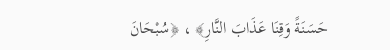حَسَنَةً وَقِنَا عَذَابَ النَّارِ﴾ ، ﴿سُبْحَانَ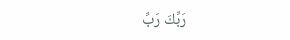رَبِّكَ رَبِّ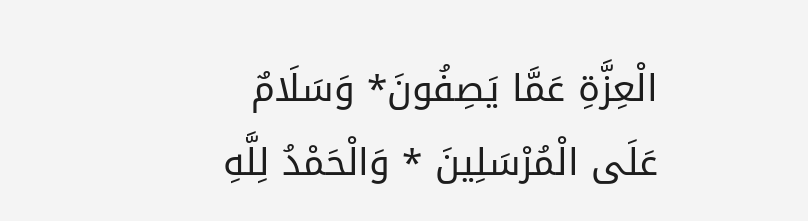الْعِزَّةِ عَمَّا يَصِفُونَ* وَسَلَامٌ عَلَى الْمُرْسَلِينَ * وَالْحَمْدُ لِلَّهِ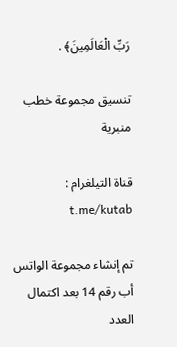رَبِّ الْعَالَمِينَ﴾ .

تنسيق مجموعة خطب منبرية

قناة التيلغرام : t.me/kutab

تم إنشاء مجموعة الواتس أب رقم 14 بعد اكتمال العدد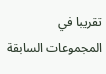تقريبا في المجموعات السابقة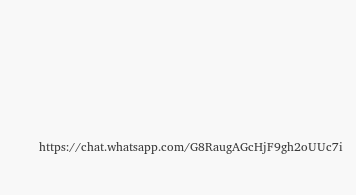https://chat.whatsapp.com/G8RaugAGcHjF9gh2oUUc7i